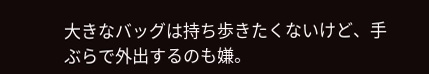大きなバッグは持ち歩きたくないけど、手ぶらで外出するのも嫌。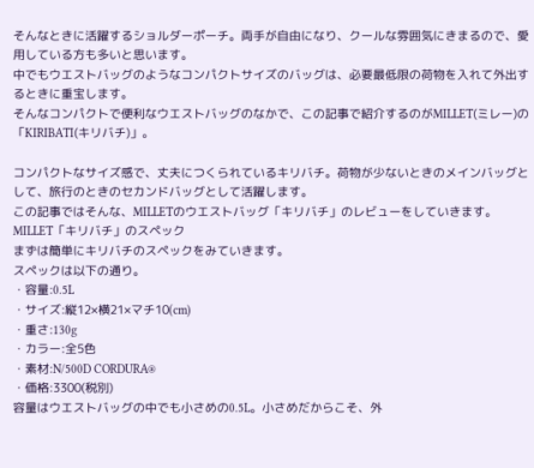そんなときに活躍するショルダーポーチ。両手が自由になり、クールな雰囲気にきまるので、愛用している方も多いと思います。
中でもウエストバッグのようなコンパクトサイズのバッグは、必要最低限の荷物を入れて外出するときに重宝します。
そんなコンパクトで便利なウエストバッグのなかで、この記事で紹介するのがMILLET(ミレー)の「KIRIBATI(キリバチ)」。

コンパクトなサイズ感で、丈夫につくられているキリバチ。荷物が少ないときのメインバッグとして、旅行のときのセカンドバッグとして活躍します。
この記事ではそんな、MILLETのウエストバッグ「キリバチ」のレビューをしていきます。
MILLET「キリバチ」のスペック
まずは簡単にキリバチのスペックをみていきます。
スペックは以下の通り。
・容量:0.5L
・サイズ:縦12×横21×マチ10(cm)
・重さ:130g
・カラー:全5色
・素材:N/500D CORDURA®
・価格:3300(税別)
容量はウエストバッグの中でも小さめの0.5L。小さめだからこそ、外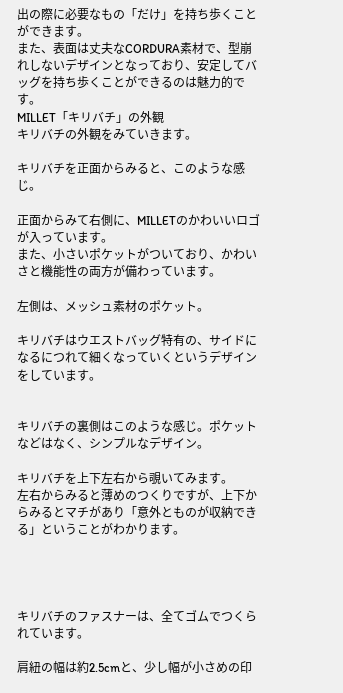出の際に必要なもの「だけ」を持ち歩くことができます。
また、表面は丈夫なCORDURA素材で、型崩れしないデザインとなっており、安定してバッグを持ち歩くことができるのは魅力的です。
MILLET「キリバチ」の外観
キリバチの外観をみていきます。

キリバチを正面からみると、このような感じ。

正面からみて右側に、MILLETのかわいいロゴが入っています。
また、小さいポケットがついており、かわいさと機能性の両方が備わっています。

左側は、メッシュ素材のポケット。

キリバチはウエストバッグ特有の、サイドになるにつれて細くなっていくというデザインをしています。


キリバチの裏側はこのような感じ。ポケットなどはなく、シンプルなデザイン。

キリバチを上下左右から覗いてみます。
左右からみると薄めのつくりですが、上下からみるとマチがあり「意外とものが収納できる」ということがわかります。




キリバチのファスナーは、全てゴムでつくられています。

肩紐の幅は約2.5cmと、少し幅が小さめの印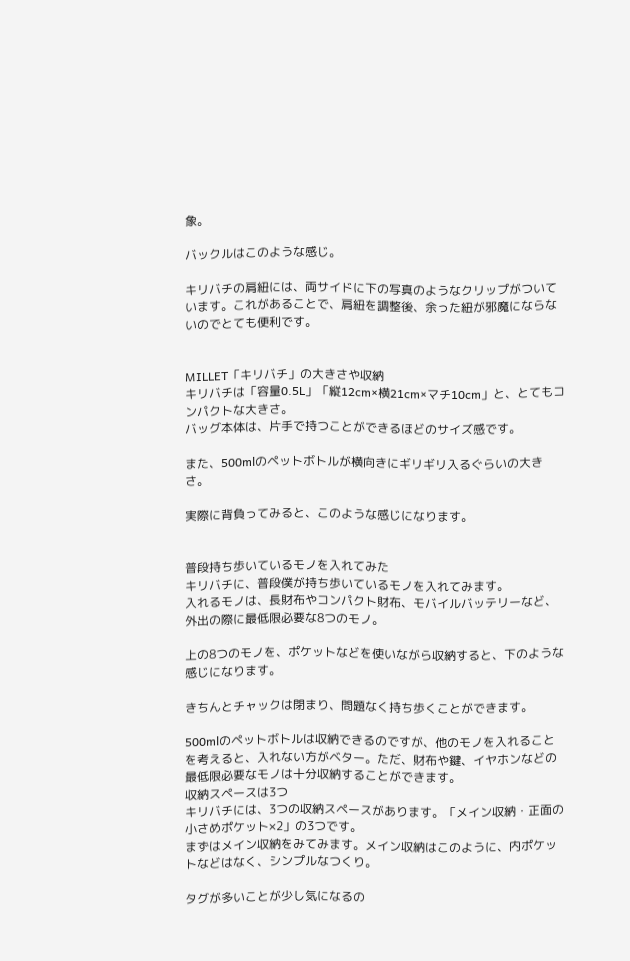象。

バックルはこのような感じ。

キリバチの肩紐には、両サイドに下の写真のようなクリップがついています。これがあることで、肩紐を調整後、余った紐が邪魔にならないのでとても便利です。


MILLET「キリバチ」の大きさや収納
キリバチは「容量0.5L」「縦12cm×横21cm×マチ10cm」と、とてもコンパクトな大きさ。
バッグ本体は、片手で持つことができるほどのサイズ感です。

また、500mlのペットボトルが横向きにギリギリ入るぐらいの大きさ。

実際に背負ってみると、このような感じになります。


普段持ち歩いているモノを入れてみた
キリバチに、普段僕が持ち歩いているモノを入れてみます。
入れるモノは、長財布やコンパクト財布、モバイルバッテリーなど、外出の際に最低限必要な8つのモノ。

上の8つのモノを、ポケットなどを使いながら収納すると、下のような感じになります。

きちんとチャックは閉まり、問題なく持ち歩くことができます。

500mlのペットボトルは収納できるのですが、他のモノを入れることを考えると、入れない方がベター。ただ、財布や鍵、イヤホンなどの最低限必要なモノは十分収納することができます。
収納スペースは3つ
キリバチには、3つの収納スペースがあります。「メイン収納・正面の小さめポケット×2」の3つです。
まずはメイン収納をみてみます。メイン収納はこのように、内ポケットなどはなく、シンプルなつくり。

タグが多いことが少し気になるの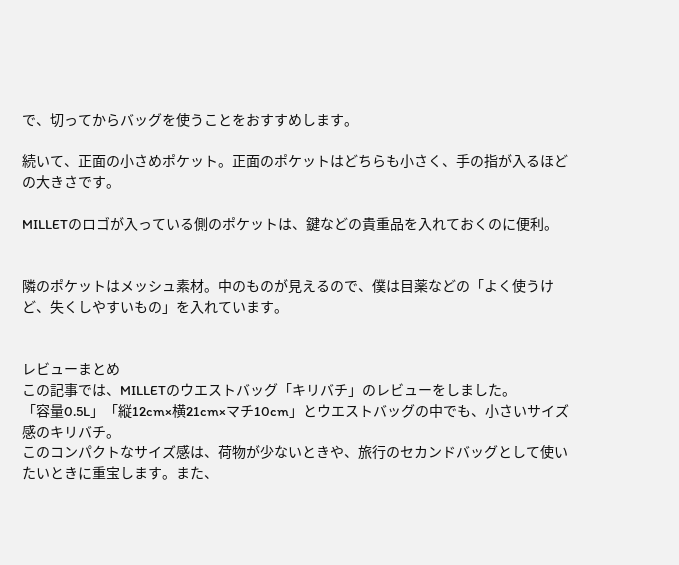で、切ってからバッグを使うことをおすすめします。

続いて、正面の小さめポケット。正面のポケットはどちらも小さく、手の指が入るほどの大きさです。

MILLETのロゴが入っている側のポケットは、鍵などの貴重品を入れておくのに便利。


隣のポケットはメッシュ素材。中のものが見えるので、僕は目薬などの「よく使うけど、失くしやすいもの」を入れています。


レビューまとめ
この記事では、MILLETのウエストバッグ「キリバチ」のレビューをしました。
「容量0.5L」「縦12cm×横21cm×マチ10cm」とウエストバッグの中でも、小さいサイズ感のキリバチ。
このコンパクトなサイズ感は、荷物が少ないときや、旅行のセカンドバッグとして使いたいときに重宝します。また、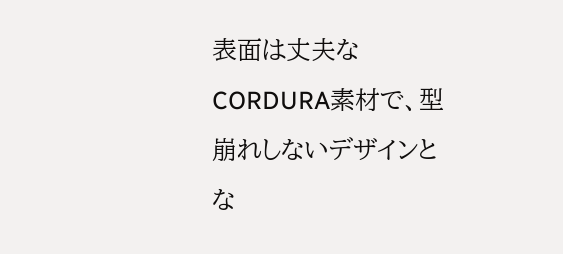表面は丈夫なCORDURA素材で、型崩れしないデザインとな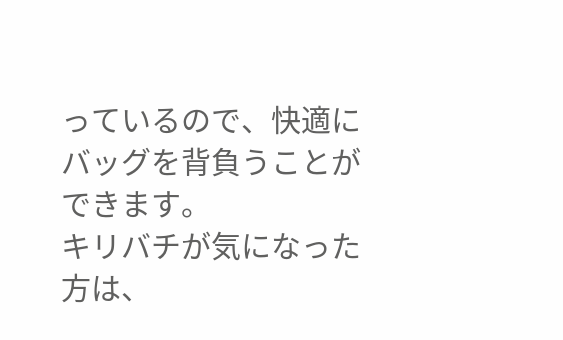っているので、快適にバッグを背負うことができます。
キリバチが気になった方は、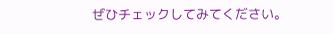ぜひチェックしてみてください。